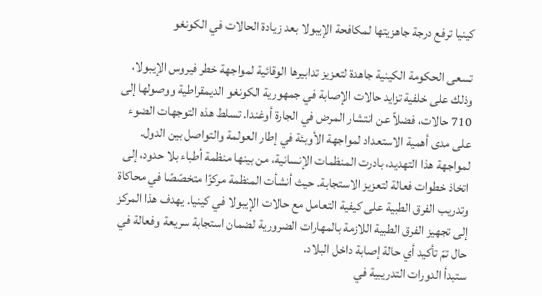كينيا ترفع درجة جاهزيتها لمكافحة الإيبولا بعد زيادة الحالات في الكونغو

تسعى الحكومة الكينية جاهدة لتعزيز تدابيرها الوقائية لمواجهة خطر فيروس الإيبولا، وذلك على خلفية تزايد حالات الإصابة في جمهورية الكونغو الديمقراطية ووصولها إلى 710 حالات، فضلاً عن انتشار المرض في الجارة أوغندا. تسلط هذه التوجهات الضوء على مدى أهمية الاستعداد لمواجهة الأوبئة في إطار العولمة والتواصل بين الدول.
لمواجهة هذا التهديد، بادرت المنظمات الإنسانية، من بينها منظمة أطباء بلا حدود، إلى اتخاذ خطوات فعالة لتعزيز الاستجابة. حيث أنشأت المنظمة مركزًا متخصّصًا في محاكاة وتدريب الفرق الطبية على كيفية التعامل مع حالات الإيبولا في كينيا. يهدف هذا المركز إلى تجهيز الفرق الطبية اللازمة بالمهارات الضرورية لضمان استجابة سريعة وفعالة في حال تمّ تأكيد أي حالة إصابة داخل البلاد.
ستبدأ الدورات التدريبية في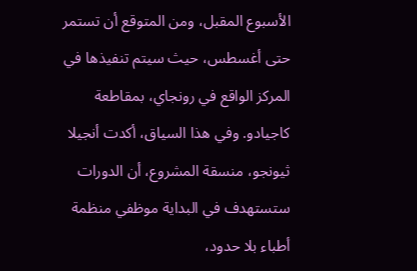الأسبوع المقبل، ومن المتوقع أن تستمر حتى أغسطس، حيث سيتم تنفيذها في المركز الواقع في رونجاي، بمقاطعة كاجيادو. وفي هذا السياق، أكدت أنجيلا ثيونجو، منسقة المشروع، أن الدورات ستستهدف في البداية موظفي منظمة أطباء بلا حدود،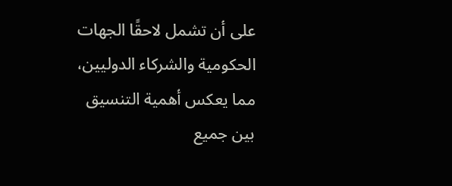على أن تشمل لاحقًا الجهات الحكومية والشركاء الدوليين، مما يعكس أهمية التنسيق بين جميع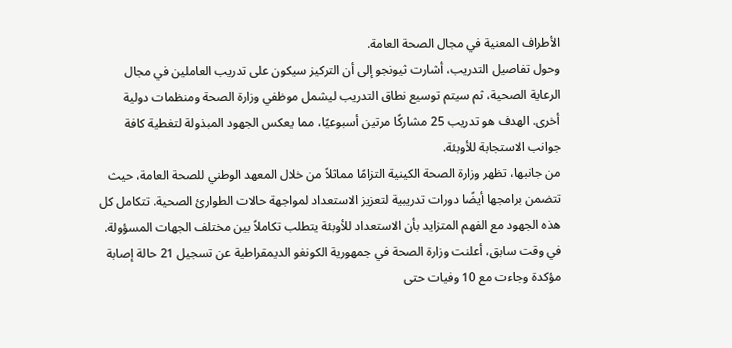الأطراف المعنية في مجال الصحة العامة.
وحول تفاصيل التدريب، أشارت ثيونجو إلى أن التركيز سيكون على تدريب العاملين في مجال الرعاية الصحية، ثم سيتم توسيع نطاق التدريب ليشمل موظفي وزارة الصحة ومنظمات دولية أخرى. الهدف هو تدريب 25 مشاركًا مرتين أسبوعيًا، مما يعكس الجهود المبذولة لتغطية كافة جوانب الاستجابة للأوبئة.
من جانبها، تظهر وزارة الصحة الكينية التزامًا مماثلاً من خلال المعهد الوطني للصحة العامة، حيث تتضمن برامجها أيضًا دورات تدريبية لتعزيز الاستعداد لمواجهة حالات الطوارئ الصحية. تتكامل كل هذه الجهود مع الفهم المتزايد بأن الاستعداد للأوبئة يتطلب تكاملاً بين مختلف الجهات المسؤولة.
في وقت سابق، أعلنت وزارة الصحة في جمهورية الكونغو الديمقراطية عن تسجيل 21 حالة إصابة مؤكدة وجاءت مع 10 وفيات حتى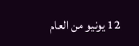12 يونيو من العام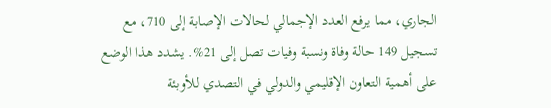الجاري، مما يرفع العدد الإجمالي لحالات الإصابة إلى 710، مع تسجيل 149 حالة وفاة ونسبة وفيات تصل إلى 21%. يشدد هذا الوضع على أهمية التعاون الإقليمي والدولي في التصدي للأوبئة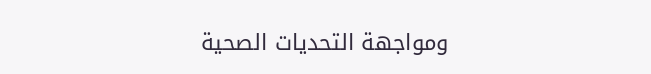ومواجهة التحديات الصحية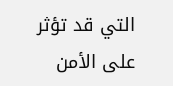التي قد تؤثر على الأمن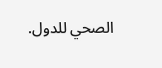الصحي للدول.